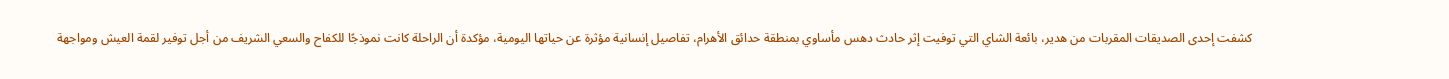كشفت إحدى الصديقات المقربات من هدير، بائعة الشاي التي توفيت إثر حادث دهس مأساوي بمنطقة حدائق الأهرام، تفاصيل إنسانية مؤثرة عن حياتها اليومية، مؤكدة أن الراحلة كانت نموذجًا للكفاح والسعي الشريف من أجل توفير لقمة العيش ومواجهة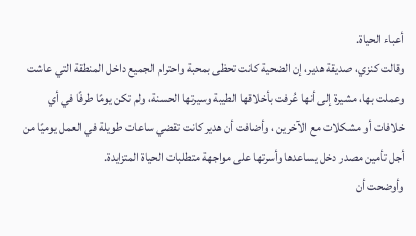أعباء الحياة.
وقالت كنزي، صديقة هدير، إن الضحية كانت تحظى بمحبة واحترام الجميع داخل المنطقة التي عاشت وعملت بها، مشيرة إلى أنها عُرفت بأخلاقها الطيبة وسيرتها الحسنة، ولم تكن يومًا طرفًا في أي خلافات أو مشكلات مع الآخرين ، وأضافت أن هدير كانت تقضي ساعات طويلة في العمل يوميًا من أجل تأمين مصدر دخل يساعدها وأسرتها على مواجهة متطلبات الحياة المتزايدة.
وأوضحت أن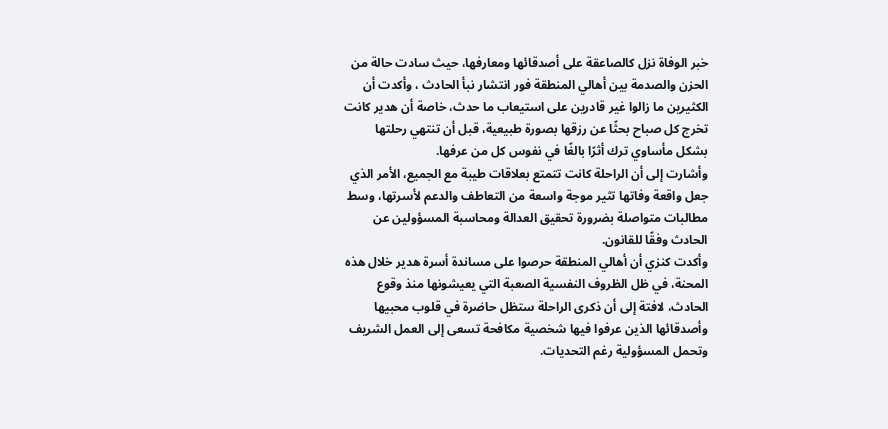خبر الوفاة نزل كالصاعقة على أصدقائها ومعارفها، حيث سادت حالة من الحزن والصدمة بين أهالي المنطقة فور انتشار نبأ الحادث ، وأكدت أن الكثيرين ما زالوا غير قادرين على استيعاب ما حدث، خاصة أن هدير كانت تخرج كل صباح بحثًا عن رزقها بصورة طبيعية، قبل أن تنتهي رحلتها بشكل مأساوي ترك أثرًا بالغًا في نفوس كل من عرفها.
وأشارت إلى أن الراحلة كانت تتمتع بعلاقات طيبة مع الجميع، الأمر الذي جعل واقعة وفاتها تثير موجة واسعة من التعاطف والدعم لأسرتها، وسط مطالبات متواصلة بضرورة تحقيق العدالة ومحاسبة المسؤولين عن الحادث وفقًا للقانون.
وأكدت كنزي أن أهالي المنطقة حرصوا على مساندة أسرة هدير خلال هذه المحنة، في ظل الظروف النفسية الصعبة التي يعيشونها منذ وقوع الحادث، لافتة إلى أن ذكرى الراحلة ستظل حاضرة في قلوب محبيها وأصدقائها الذين عرفوا فيها شخصية مكافحة تسعى إلى العمل الشريف وتحمل المسؤولية رغم التحديات.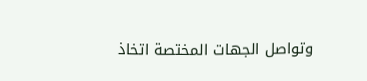وتواصل الجهات المختصة اتخاذ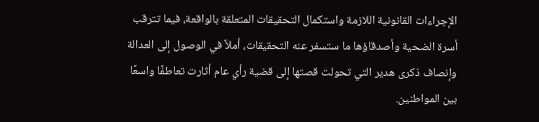الإجراءات القانونية اللازمة واستكمال التحقيقات المتعلقة بالواقعة، فيما تترقب أسرة الضحية وأصدقاؤها ما ستسفر عنه التحقيقات، أملاً في الوصول إلى العدالة وإنصاف ذكرى هدير التي تحولت قصتها إلى قضية رأي عام أثارت تعاطفًا واسعًا بين المواطنين.